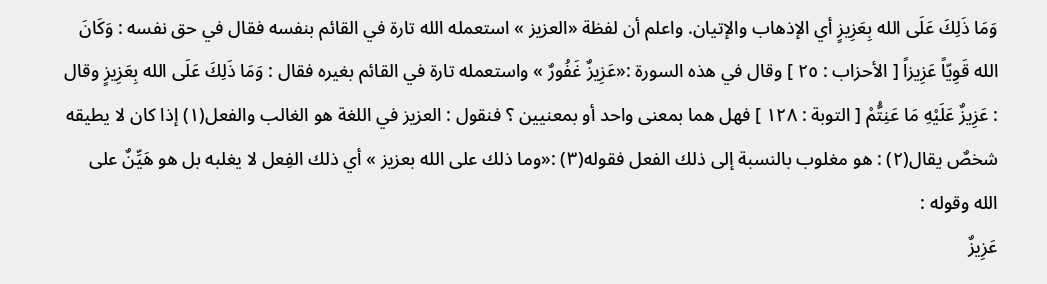وَمَا ذَلِكَ عَلَى الله بِعَزِيزٍ أي الإذهاب والإتيان. واعلم أن لفظة «العزيز » استعمله الله تارة في القائم بنفسه فقال في حق نفسه : وَكَانَ الله قَوِيّاً عَزِيزاً [ الأحزاب : ٢٥ ] وقال في هذه السورة :«عَزِيزٌ غَفُورٌ » واستعمله تارة في القائم بغيره فقال : وَمَا ذَلِكَ عَلَى الله بِعَزِيزٍ وقال : عَزِيزٌ عَلَيْهِ مَا عَنِتُّمْ [ التوبة : ١٢٨ ] فهل هما بمعنى واحد أو بمعنيين ؟ فنقول : العزيز في اللغة هو الغالب والفعل(١) إذا كان لا يطيقه شخصٌ يقال(٢) : هو مغلوب بالنسبة إلى ذلك الفعل فقوله(٣) :«وما ذلك على الله بعزيز » أي ذلك الفِعل لا يغلبه بل هو هَيِّنٌ على الله وقوله :
عَزِيزٌ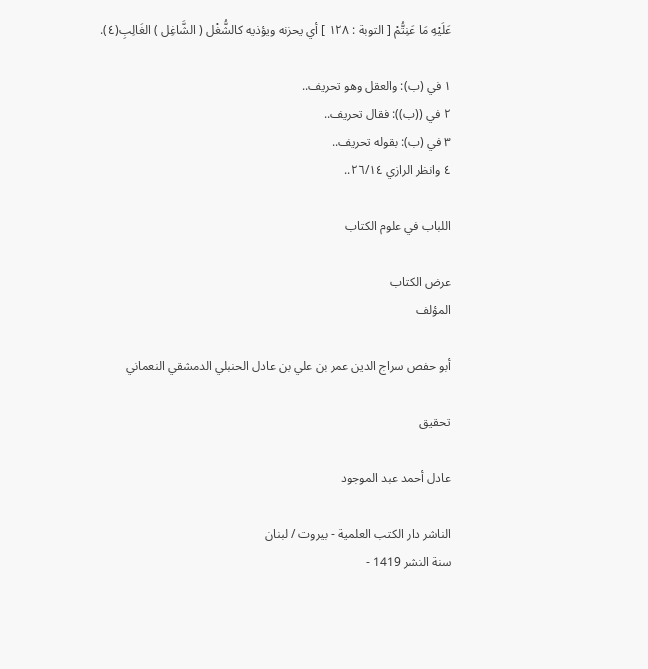عَلَيْهِ مَا عَنِتُّمْ [ التوبة : ١٢٨ ] أي يحزنه ويؤذيه كالشُّغْل ( الشَّاغِل ) الغَالِبِ(٤).

١ في (ب): والعقل وهو تحريف..
٢ في ((ب)): فقال تحريف..
٣ في (ب): بقوله تحريف..
٤ وانظر الرازي ٢٦/١٤..

اللباب في علوم الكتاب

عرض الكتاب
المؤلف

أبو حفص سراج الدين عمر بن علي بن عادل الحنبلي الدمشقي النعماني

تحقيق

عادل أحمد عبد الموجود

الناشر دار الكتب العلمية - بيروت / لبنان
سنة النشر 1419 -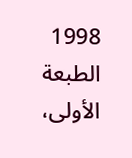1998
الطبعة الأولى،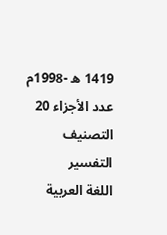1419 ه -1998م
عدد الأجزاء 20
التصنيف التفسير
اللغة العربية